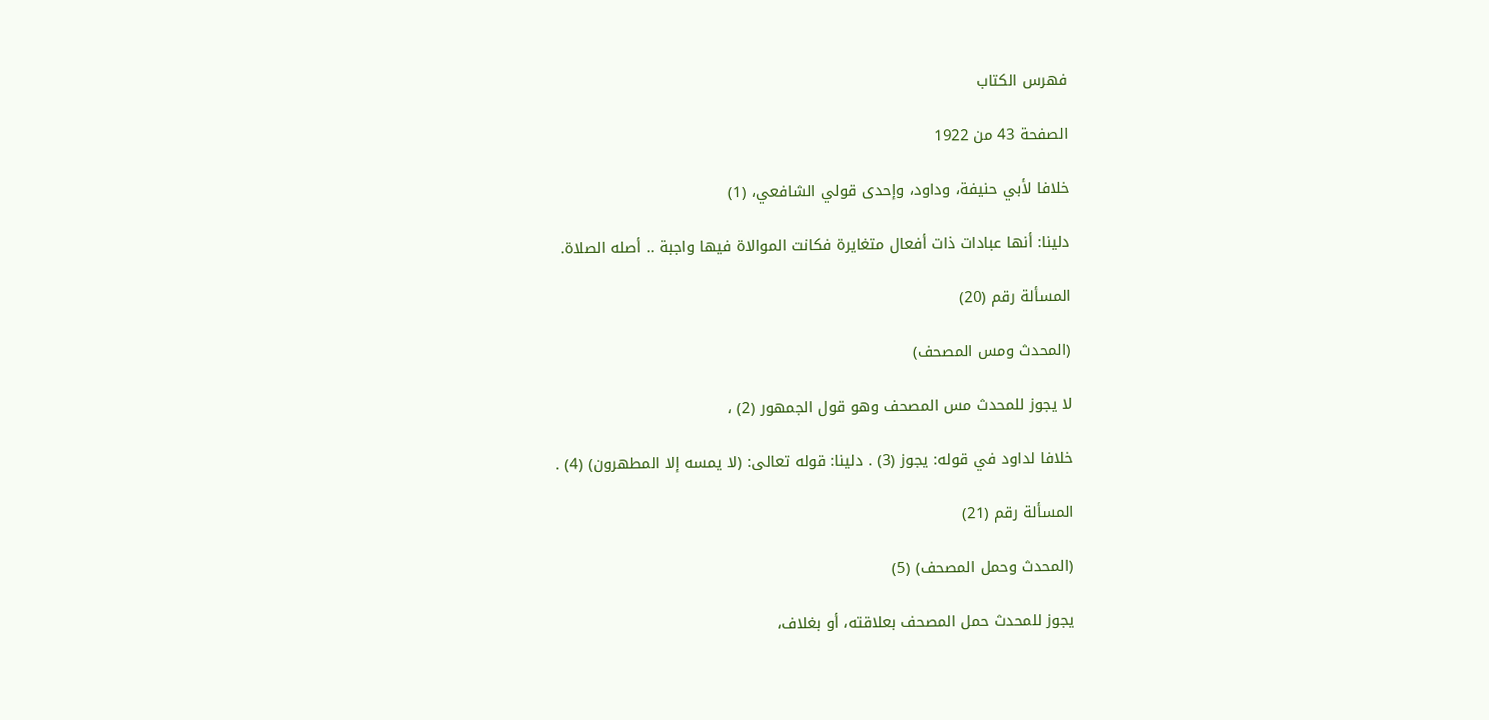فهرس الكتاب

الصفحة 43 من 1922

خلافا لأبي حنيفة، وداود، وإحدى قولي الشافعي، (1)

دلينا: أنها عبادات ذات أفعال متغايرة فكانت الموالاة فيها واجبة .. أصله الصلاة.

المسألة رقم (20)

(المحدث ومس المصحف)

لا يجوز للمحدث مس المصحف وهو قول الجمهور (2) ،

خلافا لداود في قوله: يجوز (3) . دلينا: قوله تعالى: (لا يمسه إلا المطهرون) (4) .

المسألة رقم (21)

(المحدث وحمل المصحف) (5)

يجوز للمحدث حمل المصحف بعلاقته، أو بغلاف،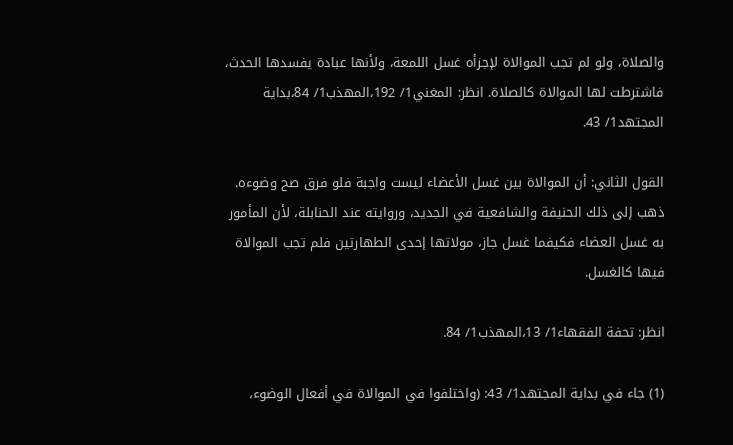والصلاة، ولو لم تجب الموالاة لإجزأه غسل اللمعة، ولأنها عبادة يفسدها الحدث، فاشترطت لها الموالاة كالصلاة. انظر: المغني1/ 192،المهذب1/ 84،بداية المجتهد1/ 43.

القول الثاني: أن الموالاة بين غسل الأعضاء ليست واجبة فلو فرق صح وضوءه. ذهب إلى ذلك الحنيفة والشافعية في الجديد، وروايته عند الحنابلة، لأن المأمور به غسل العضاء فكيفما غسل جاز، مولاتها إحدى الطهارتين فلم تجب الموالاة فيها كالغسل.

انظر: تحفة الفقهاء1/ 13،المهذب1/ 84.

(1) جاء في بداية المجتهد1/ 43: (واختلفوا في الموالاة في أفعال الوضوء،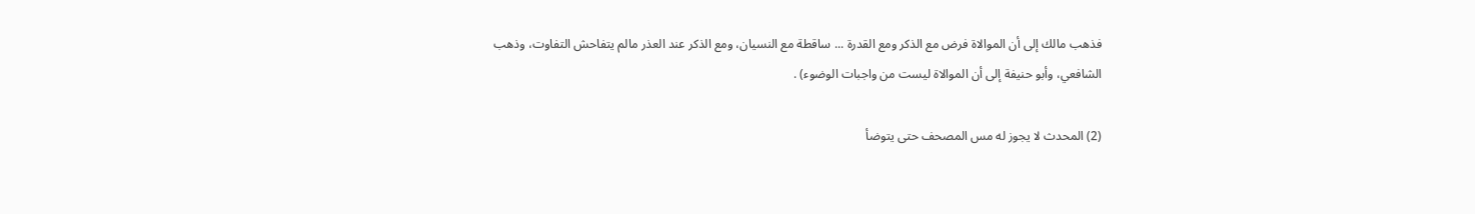فذهب مالك إلى أن الموالاة فرض مع الذكر ومع القدرة ... ساقطة مع النسيان، ومع الذكر عند العذر مالم يتفاحش التفاوت، وذهب الشافعي، وأبو حنيفة إلى أن الموالاة ليست من واجبات الوضوء) .

(2) المحدث لا يجوز له مس المصحف حتى يتوضأ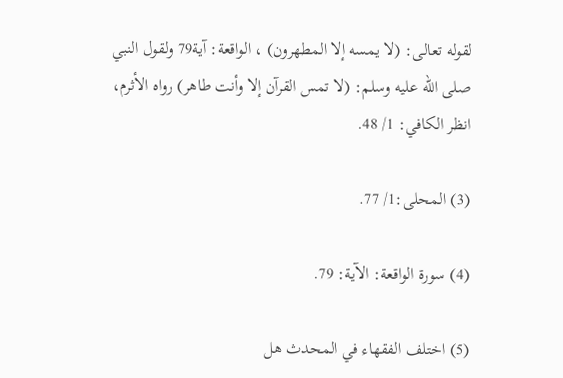لقوله تعالى: (لا يمسه إلا المطهرون) ، الواقعة: آية79 ولقول النبي صلى الله عليه وسلم: (لا تمس القرآن إلا وأنت طاهر) رواه الأثرم، انظر الكافي: 1/ 48.

(3) المحلى:1/ 77.

(4) سورة الواقعة: الآية: 79.

(5) اختلف الفقهاء في المحدث هل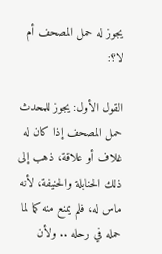يجوز له حمل المصحف أم لا؟:

القول الأول: يجوز للمحدث حمل المصحف إذا كان له غلاف أو علاقة، ذهب إلى ذلك الحنابلة والحنيفة، لأنه ماس له، فلم يمنع منه كما لما حمله في رحله .. ولأن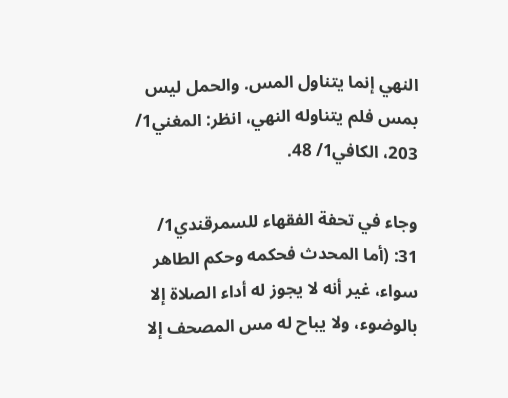النهي إنما يتناول المس. والحمل ليس بمس فلم يتناوله النهي، انظر: المغني1/ 203، الكافي1/ 48.

وجاء في تحفة الفقهاء للسمرقندي1/ 31: (أما المحدث فحكمه وحكم الطاهر سواء، غير أنه لا يجوز له أداء الصلاة إلا بالوضوء، ولا يباح له مس المصحف إلا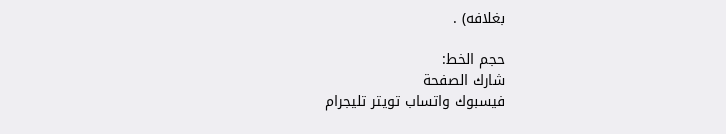بغلافه) .

حجم الخط:
شارك الصفحة
فيسبوك واتساب تويتر تليجرام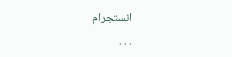انستجرام
. . .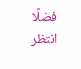فضلًا انتظر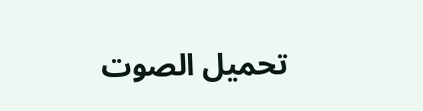تحميل الصوت